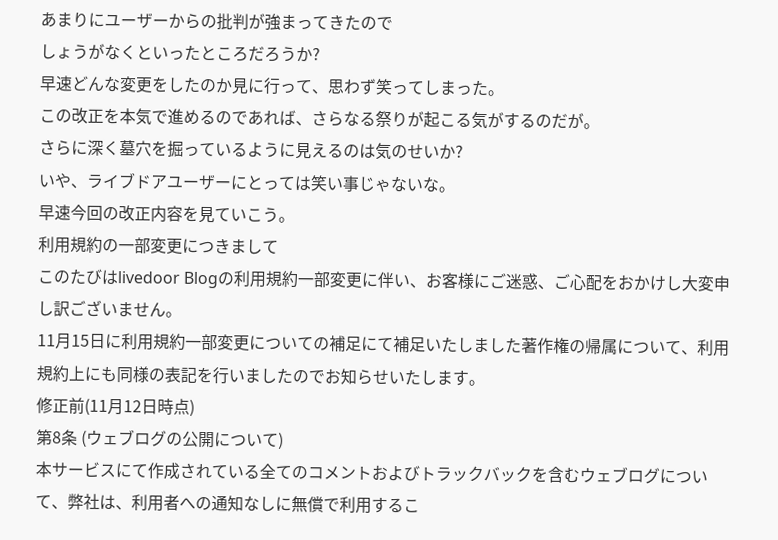あまりにユーザーからの批判が強まってきたので
しょうがなくといったところだろうか?
早速どんな変更をしたのか見に行って、思わず笑ってしまった。
この改正を本気で進めるのであれば、さらなる祭りが起こる気がするのだが。
さらに深く墓穴を掘っているように見えるのは気のせいか?
いや、ライブドアユーザーにとっては笑い事じゃないな。
早速今回の改正内容を見ていこう。
利用規約の一部変更につきまして
このたびはlivedoor Blogの利用規約一部変更に伴い、お客様にご迷惑、ご心配をおかけし大変申し訳ございません。
11月15日に利用規約一部変更についての補足にて補足いたしました著作権の帰属について、利用規約上にも同様の表記を行いましたのでお知らせいたします。
修正前(11月12日時点)
第8条 (ウェブログの公開について)
本サービスにて作成されている全てのコメントおよびトラックバックを含むウェブログについて、弊社は、利用者への通知なしに無償で利用するこ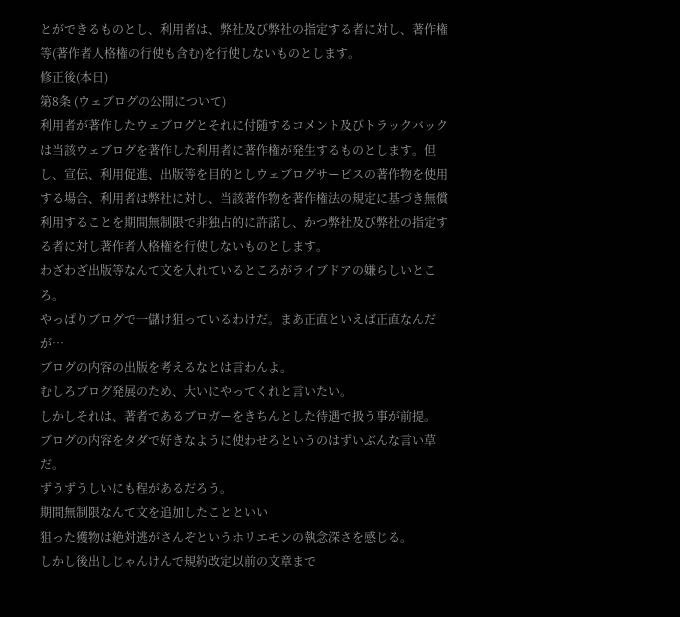とができるものとし、利用者は、弊社及び弊社の指定する者に対し、著作権等(著作者人格権の行使も含む)を行使しないものとします。
修正後(本日)
第8条 (ウェブログの公開について)
利用者が著作したウェブログとそれに付随するコメント及びトラックバックは当該ウェブログを著作した利用者に著作権が発生するものとします。但し、宣伝、利用促進、出版等を目的としウェブログサービスの著作物を使用する場合、利用者は弊社に対し、当該著作物を著作権法の規定に基づき無償利用することを期間無制限で非独占的に許諾し、かつ弊社及び弊社の指定する者に対し著作者人格権を行使しないものとします。
わざわざ出版等なんて文を入れているところがライブドアの嫌らしいところ。
やっぱりブログで一儲け狙っているわけだ。まあ正直といえば正直なんだが…
ブログの内容の出版を考えるなとは言わんよ。
むしろブログ発展のため、大いにやってくれと言いたい。
しかしそれは、著者であるブロガーをきちんとした待遇で扱う事が前提。
ブログの内容をタダで好きなように使わせろというのはずいぶんな言い草だ。
ずうずうしいにも程があるだろう。
期間無制限なんて文を追加したことといい
狙った獲物は絶対逃がさんぞというホリエモンの執念深さを感じる。
しかし後出しじゃんけんで規約改定以前の文章まで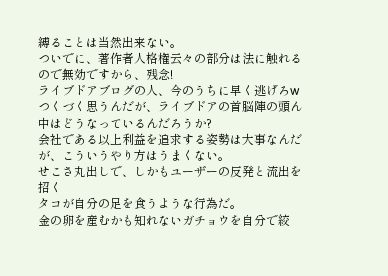縛ることは当然出来ない。
ついでに、著作者人格権云々の部分は法に触れるので無効ですから、残念!
ライブドアブログの人、今のうちに早く逃げろw
つくづく思うんだが、ライブドアの首脳陣の頭ん中はどうなっているんだろうか?
会社である以上利益を追求する姿勢は大事なんだが、こういうやり方はうまくない。
せこさ丸出しで、しかもユーザーの反発と流出を招く
タコが自分の足を食うような行為だ。
金の卵を産むかも知れないガチョウを自分で絞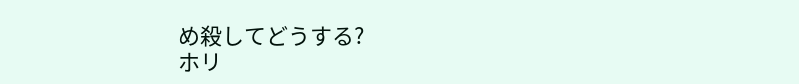め殺してどうする?
ホリ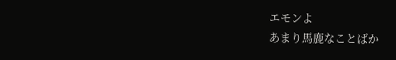エモンよ
あまり馬鹿なことばか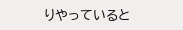りやっていると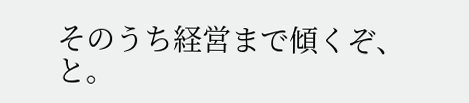そのうち経営まで傾くぞ、と。